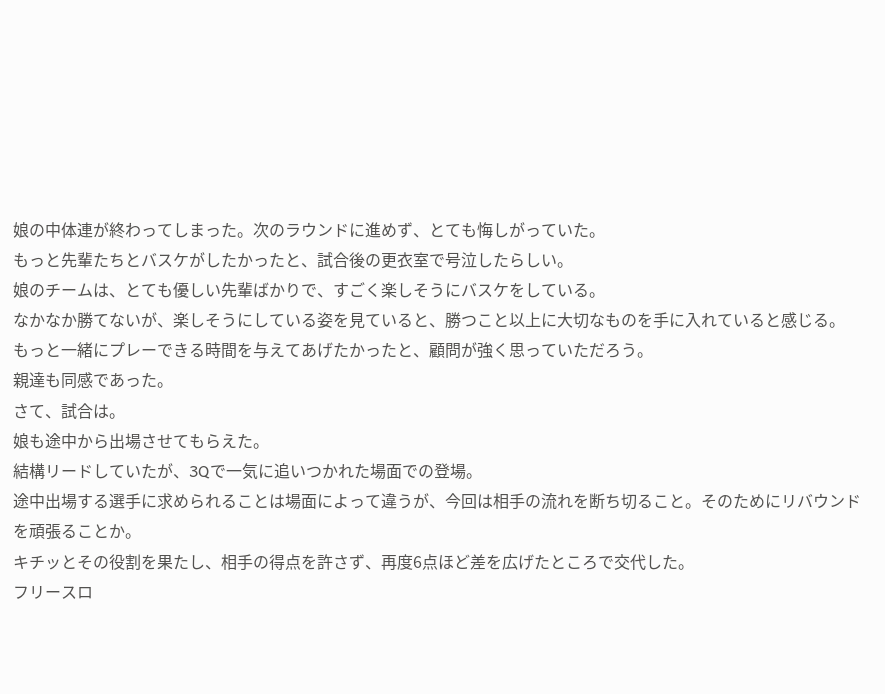娘の中体連が終わってしまった。次のラウンドに進めず、とても悔しがっていた。
もっと先輩たちとバスケがしたかったと、試合後の更衣室で号泣したらしい。
娘のチームは、とても優しい先輩ばかりで、すごく楽しそうにバスケをしている。
なかなか勝てないが、楽しそうにしている姿を見ていると、勝つこと以上に大切なものを手に入れていると感じる。
もっと一緒にプレーできる時間を与えてあげたかったと、顧問が強く思っていただろう。
親達も同感であった。
さて、試合は。
娘も途中から出場させてもらえた。
結構リードしていたが、3Qで一気に追いつかれた場面での登場。
途中出場する選手に求められることは場面によって違うが、今回は相手の流れを断ち切ること。そのためにリバウンドを頑張ることか。
キチッとその役割を果たし、相手の得点を許さず、再度6点ほど差を広げたところで交代した。
フリースロ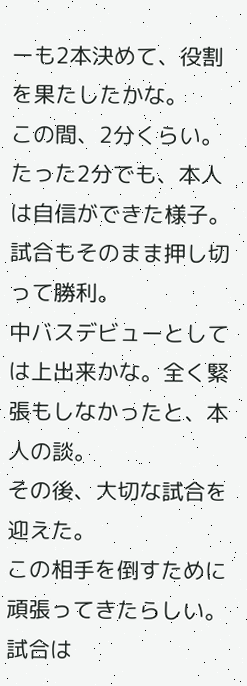ーも2本決めて、役割を果たしたかな。
この間、2分くらい。
たった2分でも、本人は自信ができた様子。
試合もそのまま押し切って勝利。
中バスデビューとしては上出来かな。全く緊張もしなかったと、本人の談。
その後、大切な試合を迎えた。
この相手を倒すために頑張ってきたらしい。
試合は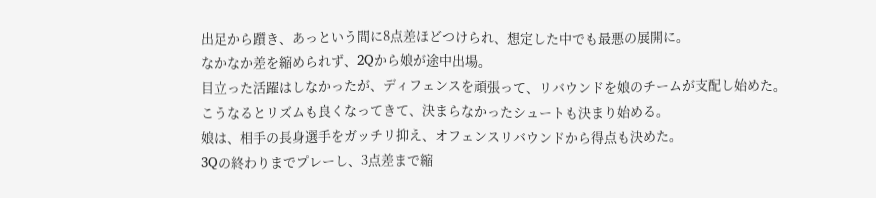出足から躓き、あっという間に8点差ほどつけられ、想定した中でも最悪の展開に。
なかなか差を縮められず、2Qから娘が途中出場。
目立った活躍はしなかったが、ディフェンスを頑張って、リバウンドを娘のチームが支配し始めた。
こうなるとリズムも良くなってきて、決まらなかったシュートも決まり始める。
娘は、相手の長身選手をガッチリ抑え、オフェンスリバウンドから得点も決めた。
3Qの終わりまでプレーし、3点差まで縮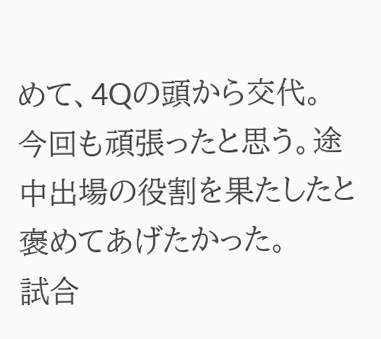めて、4Qの頭から交代。
今回も頑張ったと思う。途中出場の役割を果たしたと褒めてあげたかった。
試合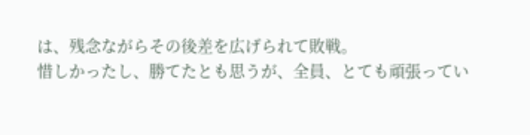は、残念ながらその後差を広げられて敗戦。
惜しかったし、勝てたとも思うが、全員、とても頑張ってい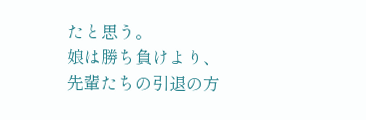たと思う。
娘は勝ち負けより、先輩たちの引退の方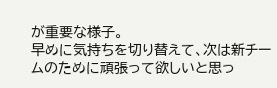が重要な様子。
早めに気持ちを切り替えて、次は新チームのために頑張って欲しいと思っ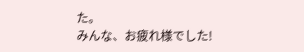た。
みんな、お疲れ様でした!